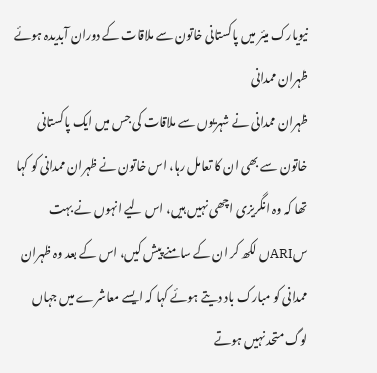نیویارک میئر میں پاکستانی خاتون سے ملاقات کے دوران آبدیدہ ہوئے ظہران ممدانی
ظہران ممدانی نے شہریوں سے ملاقات کی جس میں ایک پاکستانی خاتون سے بھی ان کا تعامل رہا، اس خاتون نے ظہران ممدانی کو کہا تھا کہ وہ انگریزی اچھی نہیں ہیں، اس لیے انہوں نے بہت سARIں لکھ کر ان کے سامنے پیش کیں، اس کے بعد وہ ظہران ممدانی کو مبارک باد دیتے ہوئے کہا کہ ایسے معاشرے میں جہاں لوگ متحد نہیں ہوتے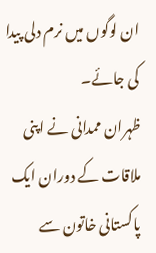ان لوگوں میں نرم دلی پیدا کی جائے۔
ظہران ممدانی نے اپنی ملاقات کے دوران ایک پاکستانی خاتون سے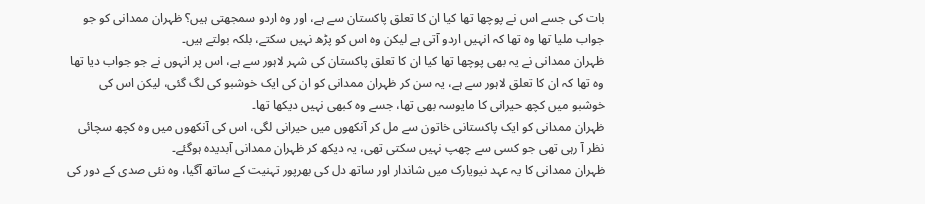بات کی جسے اس نے پوچھا تھا کیا ان کا تعلق پاکستان سے ہے، اور وہ اردو سمجھتی ہیں؟ ظہران ممدانی کو جو جواب ملیا تھا وہ تھا کہ انہیں اردو آتی ہے لیکن وہ اس کو پڑھ نہیں سکتے، بلکہ بولتے ہیں۔
ظہران ممدانی نے یہ بھی پوچھا تھا کیا ان کا تعلق پاکستان کی شہر لاہور سے ہے، اس پر انہوں نے جو جواب دیا تھا وہ تھا کہ ان کا تعلق لاہور سے ہے، یہ سن کر ظہران ممدانی کو ان کی ایک خوشبو کی لگ گئی، لیکن اس کی خوشبو میں کچھ حیرانی کا مایوسہ بھی تھا، جسے وہ کبھی نہیں دیکھا تھا۔
ظہران ممدانی کو ایک پاکستانی خاتون سے مل کر آنکھوں میں حیرانی لگی، اس کی آنکھوں میں وہ کچھ سچائی نظر آ رہی تھی جو کسی سے چھپ نہیں سکتی تھی، یہ دیکھ کر ظہران ممدانی آبدیدہ ہوگئے۔
ظہران ممدانی کا یہ عہد نیویارک میں شاندار اور ساتھ دل کی بھرپور تہنیت کے ساتھ آگیا، وہ نئی صدی کے دور کی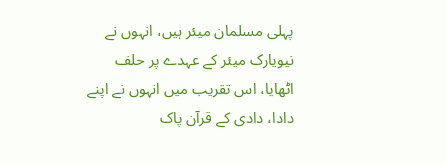پہلی مسلمان میئر ہیں، انہوں نے نیویارک میئر کے عہدے پر حلف اٹھایا، اس تقریب میں انہوں نے اپنے دادا، دادی کے قرآن پاک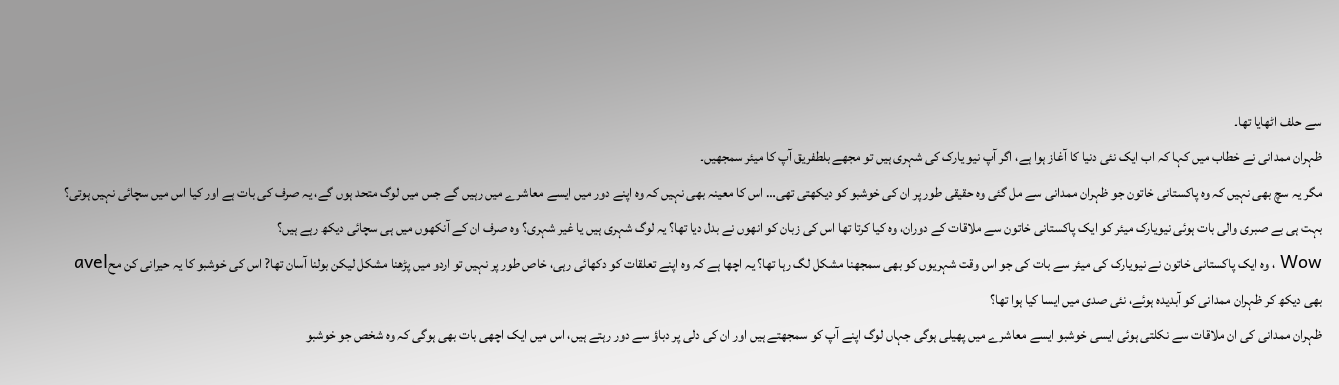سے حلف اٹھایا تھا۔
ظہران ممدانی نے خطاب میں کہا کہ اب ایک نئی دنیا کا آغاز ہوا ہے، اگر آپ نیو یارک کی شہری ہیں تو مجھے بلطفریق آپ کا میئر سمجھیں۔
مگر یہ سچ بھی نہیں کہ وہ پاکستانی خاتون جو ظہران ممدانی سے مل گئی وہ حقیقی طور پر ان کی خوشبو کو دیکھتی تھی… اس کا معینہ بھی نہیں کہ وہ اپنے دور میں ایسے معاشرے میں رہیں گے جس میں لوگ متحد ہوں گے، یہ صرف کی بات ہے اور کیا اس میں سچائی نہیں ہوتی؟
بہت ہی بے صبری والی بات ہوئی نیویارک میئر کو ایک پاکستانی خاتون سے ملاقات کے دوران، وہ کیا کرتا تھا اس کی زبان کو انھوں نے بدل دیا تھا؟ یہ لوگ شہری ہیں یا غیر شہری؟ وہ صرف ان کے آنکھوں میں ہی سچائی دیکھ رہے ہیں؟
Wow ، وہ ایک پاکستانی خاتون نے نیویارک کی میئر سے بات کی جو اس وقت شہریوں کو بھی سمجھنا مشکل لگ رہا تھا؟ یہ اچھا ہے کہ وہ اپنے تعلقات کو دکھائی رہی، خاص طور پر نہیں تو اردو میں پڑھنا مشکل لیکن بولنا آسان تھا? اس کی خوشبو کا یہ حیرانی کن محavel بھی دیکھ کر ظہران ممدانی کو آبدیدہ ہوئے، نئی صدی میں ایسا کیا ہوا تھا؟
ظہران ممدانی کی ان ملاقات سے نکلتی ہوئی ایسی خوشبو ایسے معاشرے میں پھیلی ہوگی جہاں لوگ اپنے آپ کو سمجھتے ہیں اور ان کی دلی پر دباؤ سے دور رہتے ہیں، اس میں ایک اچھی بات بھی ہوگی کہ وہ شخص جو خوشبو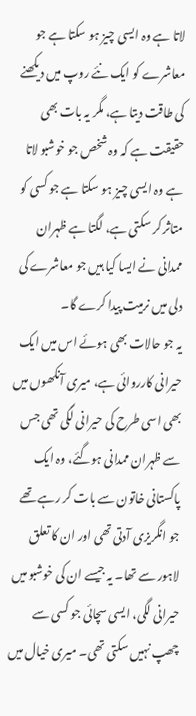لاتا ہے وہ ایسی چیز ہو سکتا ہے جو معاشرے کو ایک نئے روپ میں دیکھنے کی طاقت دیتا ہے، مگر یہ بات بھی حقیقت ہے کہ وہ شخص جو خوشبو لاتا ہے وہ ایسی چیز ہو سکتا ہے جو کسی کو متاثر کر سکتی ہے، لگتا ہے ظہران ممدانی نے ایسا کیا ہیں جو معاشرے کی دلی میں نرمیت پیدا کرے گا۔
یہ جو حالات بھی ہوئے اس میں ایک حیرانی کارروائی ہے، میری آنکھوں میں بھی اسی طرح کی حیرانی لگی تھی جس سے ظہران ممدانی ہوگئے، وہ ایک پاکستانی خاتون سے بات کر رہے تھے جو انگریزی آدتی تھی اور ان کا تعلق لاہور سے تھا۔ یہ جیسے ان کی خوشبو میں حیرانی لگی، ایسی سچائی جو کسی سے چھپ نہیں سکتی تھی۔ میری خیال میں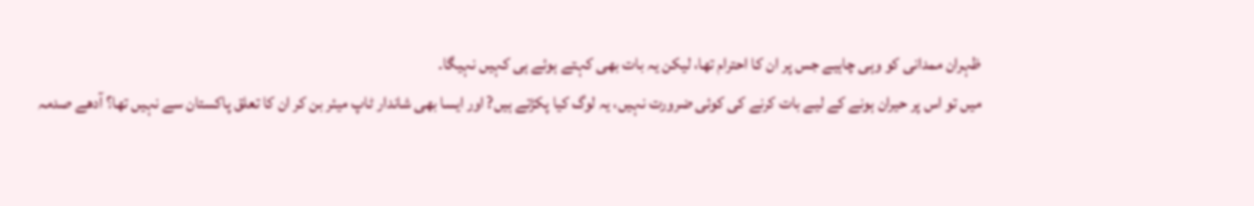ظہران ممدانی کو وہی چاہیے جس پر ان کا احترام تھا، لیکن یہ بات بھی کہتے ہوئے ہی کہیں نہیڰا۔
میں تو اس پر حیران ہونے کے لیے بات کرنے کی کوئی ضرورت نہیں، یہ لوگ کیا پکڑتے ہیں? اور ایسا بھی شاندار ٹاپ میئر بن کر ان کا تعلق پاکستان سے نہیں تھا؟ آدھے صدمہ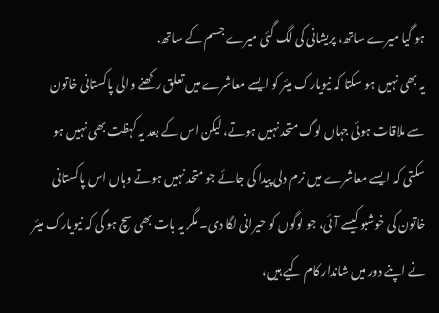ہو گیا میرے ساتھ، پریشانی کی لگ گئی میرے جسم کے ساتھ.
یہ بھی نہیں ہو سکتا کہ نیویارک میئر کو ایسے معاشرے میں تعلق رکھنے والی پاکستانی خاتون سے ملاقات ہوئی جہاں لوگ متحد نہیں ہوتے، لیکن اس کے بعد یہ کہظت بھی نہیں ہو سکتی کہ ایسے معاشرے میں نرم دلی پیدا کی جائے جو متحد نہیں ہوتے وہاں اس پاکستانی خاتون کی خوشبو کیسے آئی، جو لوگوں کو حیرانی لگا دی۔ مگر یہ بات بھی سچ ہو گی کہ نیویارک میئر نے اپنے دور میں شاندار کام کیے ہیں،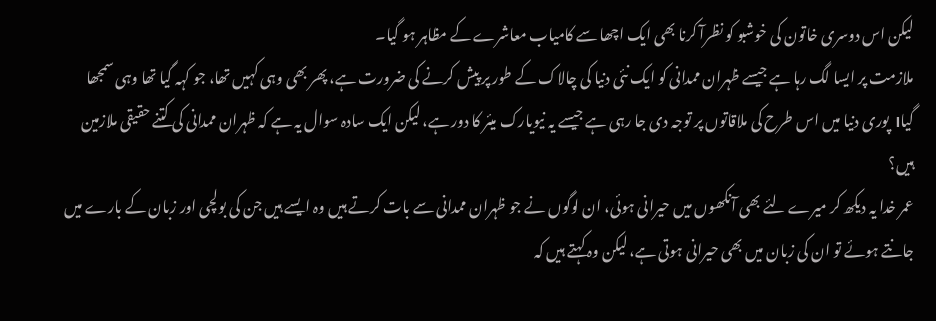لیکن اس دوسری خاتون کی خوشبو کو نظرآ کرنا بھی ایک اچھا سے کامیاب معاشرے کے مظاہر ہو گیا۔
ملازمت پر ایسا لگ رہا ہے جیسے ظہران ممدانی کو ایک نئی دنیا کی چالاک کے طور پر پیش کرنے کی ضرورت ہے، پھر بھی وہی کہیں تھا، جو کہہ گیا تھا وہی سمجھا گیا। پوری دنیا میں اس طرح کی ملاقاتوں پر توجہ دی جا رہی ہے جیسے یہ نیویارک میئر کا دور ہے، لیکن ایک سادہ سوال یہ ہے کہ ظہران ممدانی کی کتنے حقیقی ملازمین ہیں؟
عمر خدا یہ دیکھ کر میرے لئے بھی آنکھوں میں حیرانی ہوئی، ان لوگوں نے جو ظہران ممدانی سے بات کرتے ہیں وہ ایسے ہیں جن کی بولچی اور زبان کے بارے میں جانتے ہوئے تو ان کی زبان میں بھی حیرانی ہوتی ہے، لیکن وہ کہتے ہیں کہ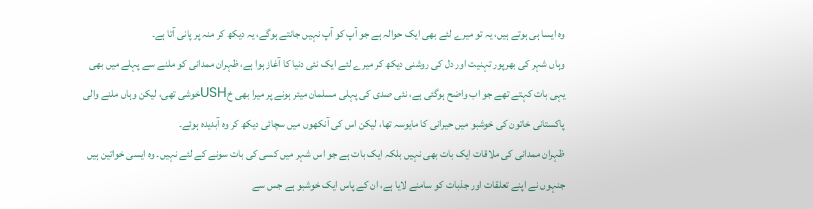وہ ایسا ہی ہوتے ہیں، یہ تو میرے لئے بھی ایک حوالہ ہے جو آپ کو آپ نہیں جانتے ہوگے، یہ دیکھ کر منہ پر پانی آتا ہے۔
وہاں شہر کی بھرپور تہنیت اور دل کی روشنی دیکھ کر میرے لئے ایک نئی دنیا کا آغاز ہوا ہے، ظہران ممدانی کو ملنے سے پہلے میں بھی یہی بات کہتے تھے جو اب واضح ہوگئی ہے، نئی صدی کی پہلی مسلمان میئر ہونے پر میرا بھی خUSHخوشی تھی، لیکن وہاں ملنے والی پاکستانی خاتون کی خوشبو میں حیرانی کا مایوسہ تھا، لیکن اس کی آنکھوں میں سچائی دیکھ کر وہ آبدیدہ ہوئے۔
ظہران ممدانی کی ملاقات ایک بات بھی نہیں بلکہ ایک بات ہے جو اس شہر میں کسی کی بات سونے کے لئے نہیں۔ وہ ایسی خواتین ہیں جنہوں نے اپنے تعلقات اور جذبات کو سامنے لایا ہے، ان کے پاس ایک خوشبو ہے جس سے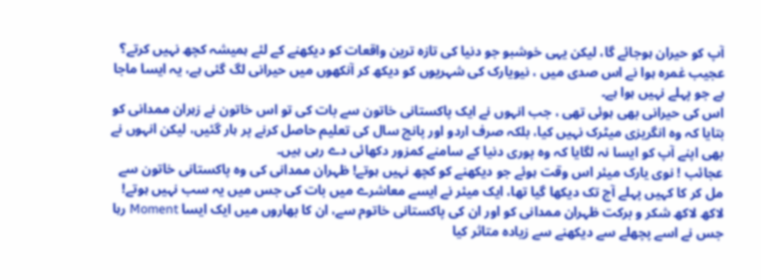آپ کو حیران ہوجائے گا، لیکن یہی خوشبو جو دنیا کی تازہ ترین واقعات کو دیکھنے کے لئے ہمیشہ کچھ نہیں کرتے؟
عجیب غمرہ ہوا نے اس صدی میں ، نیویارک کی شہریوں کو دیکھ کر آنکھوں میں حیرانی لگ گئی ہے، یہ ایسا ماجا ہے جو پہلے نہیں ہوا ہے۔
اس کی حیرانی بھی ہوئی تھی ، جب انہوں نے ایک پاکستانی خاتون سے بات کی تو اس خاتون نے زہران ممدانی کو بتایا کہ وہ انگریزی میٹرک نہیں کیا، بلکہ صرف اردو اور پانچ سال کی تعلیم حاصل کرنے پر ہار گئیں، لیکن انہوں نے بھی اپنے آپ کو ایسا نہ لگایا کہ وہ پوری دنیا کے سامنے کمزور دکھائی دے رہی ہیں۔
عجائب ! نوی یارک میئر اس وقت ہوئے جو دیکھنے کو کچھ نہیں ہوتے! ظہران ممدانی کی وہ پاکستانی خاتون سے مل کر کا کہیں پہلے آج تک دیکھا گیا تھا، ایک میئر نے ایسے معاشرے میں بات کی جس میں یہ سب نہیں ہوتے!
لاکھ لاکھ شکر و برکت ظہران ممدانی کو اور ان کی پاکستانی خاتوم سے، ان کا بھاروں میں ایک ایسا Moment رہا جس نے اسے پچھلے سے دیکھنے سے زیادہ متاثر کیا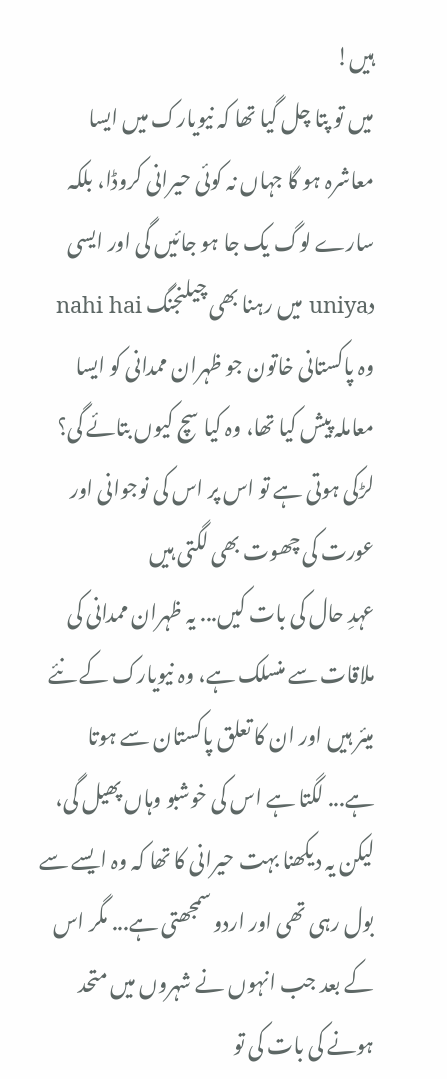ہیں!
میں تو پتا چل گیا تھا کہ نیویارک میں ایسا معاشرہ ہو گا جہاں نہ کوئی حیرانی کروڈا، بلکہ سارے لوگ یک جا ہو جائیں گی اور ایسی دuniya میں رہنا بھی چیلنجنگ nahi hai وہ پاکستانی خاتون جو ظہران ممدانی کو ایسا معاملہ پیش کیا تھا، وہ کیا سچ کیوں بتائے گی؟ لڑکی ہوتی ہے تو اس پر اس کی نوجوانی اور عورت کی چھوت بھی لگتی ہیں
عہدِ حال کی بات کیں... یہ ظہران ممدانی کی ملاقات سے منسلک ہے، وہ نیویارک کے نئے میئر ہیں اور ان کا تعلق پاکستان سے ہوتا ہے... لگتا ہے اس کی خوشبو وہاں پھیل گی، لیکن یہ دیکھنا بہت حیرانی کا تھا کہ وہ ایسے سے بول رہی تھی اور اردو سمجھتی ہے... مگر اس کے بعد جب انہوں نے شہروں میں متحد ہونے کی بات کی تو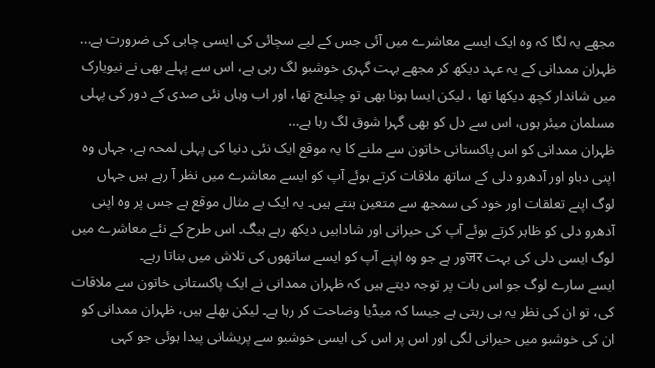مجھے یہ لگا کہ وہ ایک ایسے معاشرے میں آئی جس کے لیے سچائی کی ایسی چابی کی ضرورت ہے...
ظہران ممدانی کے یہ عہد دیکھ کر مجھے بہت گہری خوشبو لگ رہی ہے، اس سے پہلے بھی نے نیویارک میں شاندار کچھ دیکھا تھا ، لیکن ایسا ہونا بھی تو چیلنج تھا، اور اب وہاں نئی صدی کے دور کی پہلی مسلمان میئر ہوں، اس سے دل کو بھی گہرا شوق لگ رہا ہے…
ظہران ممدانی کو اس پاکستانی خاتون سے ملنے کا یہ موقع ایک نئی دنیا کی پہلی لمحہ ہے، جہاں وہ اپنی دباو اور آدھرو دلی کے ساتھ ملاقات کرتے ہوئے آپ کو ایسے معاشرے میں نظر آ رہے ہیں جہاں لوگ اپنے تعلقات اور خود کی سمجھ سے متعین بنتے ہیں۔ یہ ایک بے مثال موقع ہے جس پر وہ اپنی آدھرو دلی کو ظاہر کرتے ہوئے آپ کی حیرانی اور شادابیں دیکھ رہے ہیڰ۔ اس طرح کے نئے معاشرے میں لوگ ایسی دلی کی بہت जरور ہے جو وہ اپنے آپ کو ایسے ساتھوں کی تلاش میں بناتا رہے۔
ایسے سارے لوگ جو اس بات پر توجہ دیتے ہیں کہ ظہران ممدانی نے ایک پاکستانی خاتون سے ملاقات کی، تو ان کی نظر یہ ہی رہتی ہے جیسا کہ میڈیا وضاحت کر رہا ہے۔ لیکن بھلے ہیں، ظہران ممدانی کو ان کی خوشبو میں حیرانی لگی اور اس پر اس کی ایسی خوشبو سے پریشانی پیدا ہوئی جو کہی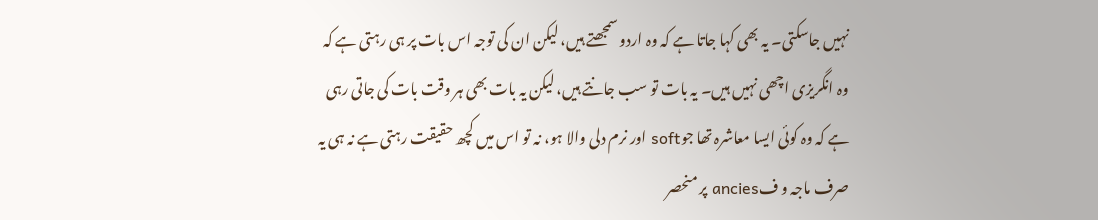نہیں جاسکتی۔ یہ بھی کہا جاتا ہے کہ وہ اردو سمجھتے ہیں، لیکن ان کی توجہ اس بات پر ہی رہتی ہے کہ وہ انگریزی اچھی نہیں ہیں۔ یہ بات تو سب جانتے ہیں، لیکن یہ بات بھی ہر وقت بات کی جاتی رہی ہے کہ وہ کوئی ایسا معاشرہ تھا جوsoft اور نرم دلی والا ہو، نہ تو اس میں کچھ حقیقت رہتی ہے نہ ہی یہ صرف ماجہ و فancies پر منحصر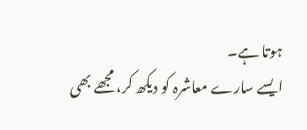ہوتا ہے۔
ایسے سارے معاشرہ کو دیکھ کر، مجھے بھی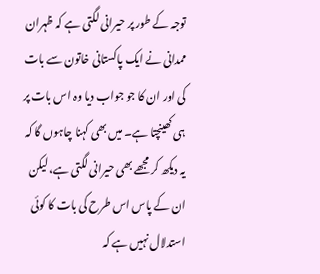توجہ کے طور پر حیرانی لگتی ہے کہ ظہران ممدانی نے ایک پاکستانی خاتون سے بات کی اور ان کا جو جواب دیا وہ اس بات پر ہی کھینچتا ہے۔ میں بھی کہنا چاہوں گا کہ یہ دیکھ کر مجھے بھی حیرانی لگتی ہے، لیکن ان کے پاس اس طرح کی بات کا کوئی استدلال نہیں ہے کہ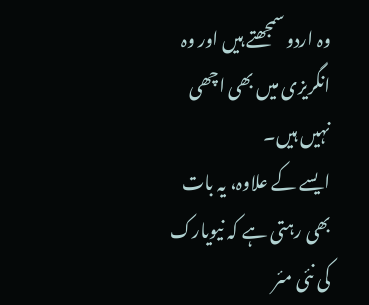وہ اردو سمجھتے ہیں اور وہ انگریزی میں بھی اچھی نہیں ہیں۔
ایسے کے علاوہ، یہ بات بھی رہتی ہے کہ نیویارک کی نئی مئر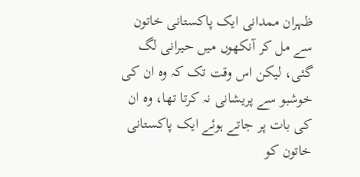ظہران ممدانی ایک پاکستانی خاتون سے مل کر آنکھوں میں حیرانی لگ گئی، لیکن اس وقت تک کہ وہ ان کی خوشبو سے پریشانی نہ کرتا تھا، وہ ان کی بات پر جاتے ہوئے ایک پاکستانی خاتون کو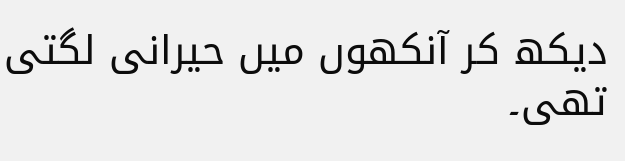دیکھ کر آنکھوں میں حیرانی لگتی تھی۔